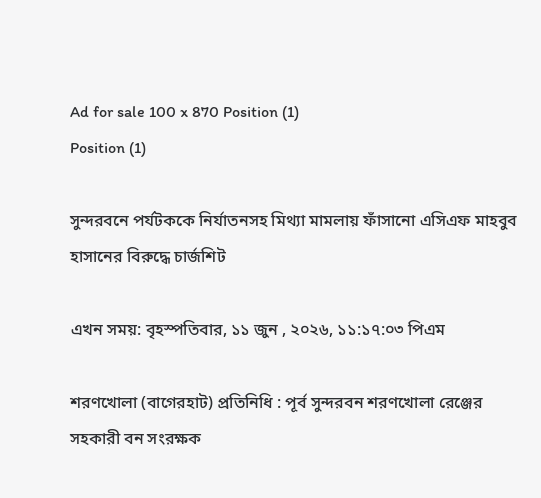Ad for sale 100 x 870 Position (1)
Position (1)

সুন্দরবনে পর্যটককে নির্যাতনসহ মিথ্যা মামলায় ফাঁসানো এসিএফ মাহবুব হাসানের বিরুদ্ধে চার্জশিট

এখন সময়: বৃহস্পতিবার, ১১ জুন , ২০২৬, ১১:১৭:০৩ পিএম

শরণখোলা (বাগেরহাট) প্রতিনিধি : পূর্ব সুন্দরবন শরণখোলা রেঞ্জের সহকারী বন সংরক্ষক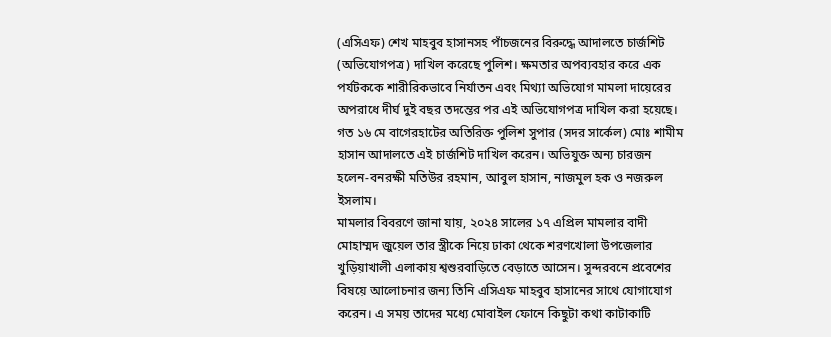(এসিএফ) শেখ মাহবুব হাসানসহ পাঁচজনের বিরুদ্ধে আদালতে চার্জশিট (অভিযোগপত্র) দাখিল করেছে পুলিশ। ক্ষমতার অপব্যবহার করে এক পর্যটককে শারীরিকভাবে নির্যাতন এবং মিথ্যা অভিযোগ মামলা দায়েরের অপরাধে দীর্ঘ দুই বছর তদন্তের পর এই অভিযোগপত্র দাখিল করা হয়েছে। গত ১৬ মে বাগেরহাটের অতিরিক্ত পুলিশ সুপার (সদর সার্কেল) মোঃ শামীম হাসান আদালতে এই চার্জশিট দাখিল করেন। অভিযুক্ত অন্য চারজন হলেন-বনরক্ষী মতিউর রহমান, আবুল হাসান, নাজমুল হক ও নজরুল ইসলাম।
মামলার বিবরণে জানা যায়, ২০২৪ সালের ১৭ এপ্রিল মামলার বাদী মোহাম্মদ জুয়েল তার স্ত্রীকে নিয়ে ঢাকা থেকে শরণখোলা উপজেলার খুড়িয়াখালী এলাকায় শ্বশুরবাড়িতে বেড়াতে আসেন। সুন্দরবনে প্রবেশের বিষয়ে আলোচনার জন্য তিনি এসিএফ মাহবুব হাসানের সাথে যোগাযোগ করেন। এ সময় তাদের মধ্যে মোবাইল ফোনে কিছুটা কথা কাটাকাটি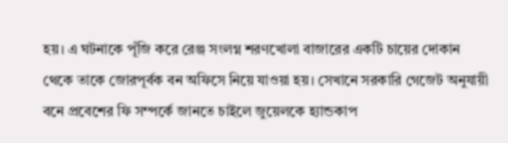হয়। এ ঘটনাকে পূঁজি করে রেঞ্জ সংলগ্ন শরণখোলা বাজারের একটি চায়ের দোকান থেকে তাকে জোরপূর্বক বন অফিসে নিয়ে যাওয়া হয়। সেখানে সরকারি গেজেট অনুযায়ী বনে প্রবেশের ফি সম্পর্কে জানতে চাইলে জুয়েলকে হ্যান্ডকাপ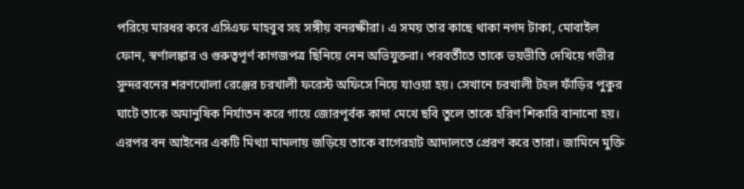পরিয়ে মারধর করে এসিএফ মাহবুব সহ সঙ্গীয় বনরক্ষীরা। এ সময় তার কাছে থাকা নগদ টাকা, মোবাইল ফোন, স্বর্ণালঙ্কার ও গুরুত্বপূর্ণ কাগজপত্র ছিনিয়ে নেন অভিযুক্তরা। পরবর্তীতে তাকে ভয়ভীতি দেখিয়ে গভীর সুন্দরবনের শরণখোলা রেঞ্জের চরখালী ফরেস্ট অফিসে নিয়ে যাওয়া হয়। সেখানে চরখালী টহল ফাঁড়ির পুকুর ঘাটে তাকে অমানুষিক নির্যাতন করে গায়ে জোরপূর্বক কাদা মেখে ছবি তুলে তাকে হরিণ শিকারি বানানো হয়। এরপর বন আইনের একটি মিথ্যা মামলায় জড়িয়ে তাকে বাগেরহাট আদালতে প্রেরণ করে তারা। জামিনে মুক্তি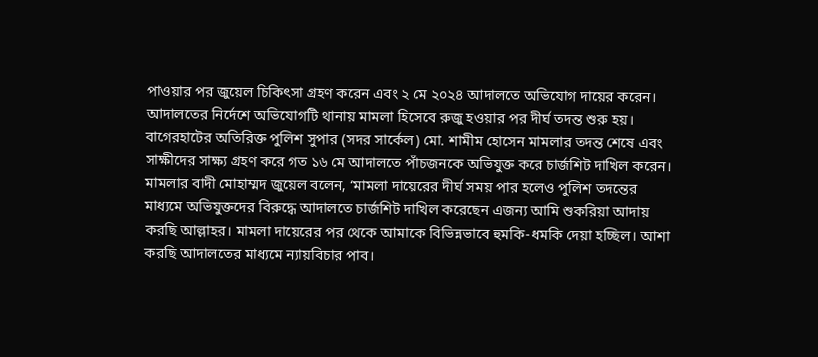পাওয়ার পর জুয়েল চিকিৎসা গ্রহণ করেন এবং ২ মে ২০২৪ আদালতে অভিযোগ দায়ের করেন।
আদালতের নির্দেশে অভিযোগটি থানায় মামলা হিসেবে রুজু হওয়ার পর দীর্ঘ তদন্ত শুরু হয়। বাগেরহাটের অতিরিক্ত পুলিশ সুপার (সদর সার্কেল) মো. শামীম হোসেন মামলার তদন্ত শেষে এবং সাক্ষীদের সাক্ষ্য গ্রহণ করে গত ১৬ মে আদালতে পাঁচজনকে অভিযুক্ত করে চার্জশিট দাখিল করেন।
মামলার বাদী মোহাম্মদ জুয়েল বলেন, ‘মামলা দায়েরের দীর্ঘ সময় পার হলেও পুলিশ তদন্তের মাধ্যমে অভিযুক্তদের বিরুদ্ধে আদালতে চার্জশিট দাখিল করেছেন এজন্য আমি শুকরিয়া আদায় করছি আল্লাহর। মামলা দায়েরের পর থেকে আমাকে বিভিন্নভাবে হুমকি-ধমকি দেয়া হচ্ছিল। আশা করছি আদালতের মাধ্যমে ন্যায়বিচার পাব।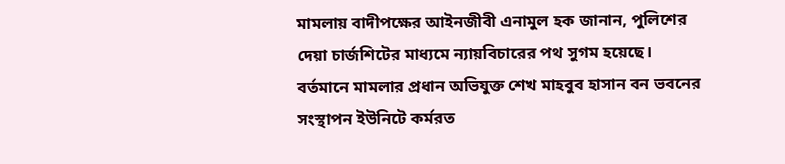মামলায় বাদীপক্ষের আইনজীবী এনামুল হক জানান, পুলিশের দেয়া চার্জশিটের মাধ্যমে ন্যায়বিচারের পথ সুগম হয়েছে। বর্তমানে মামলার প্রধান অভিযুক্ত শেখ মাহবুব হাসান বন ভবনের সংস্থাপন ইউনিটে কর্মরত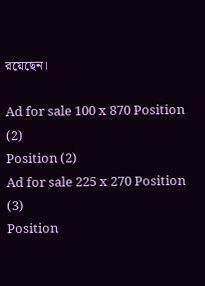রয়েছেন।

Ad for sale 100 x 870 Position (2)
Position (2)
Ad for sale 225 x 270 Position (3)
Position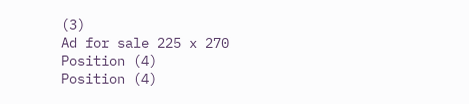(3)
Ad for sale 225 x 270 Position (4)
Position (4)